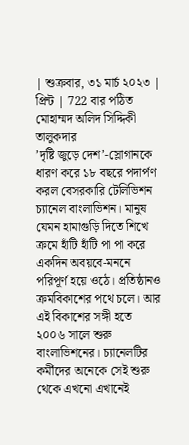| শুক্রবার, ৩১ মার্চ ২০২৩ | প্রিন্ট | 722 বার পঠিত
মোহাম্মদ অলিদ সিদ্দিকী তালুকদার
’দৃষ্টি জুড়ে দেশ’-স্লোগানকে ধারণ করে ১৮ বছরে পদার্পণ করল বেসরকারি টেলিভিশন চ্যানেল বাংলাভিশন। মানুষ যেমন হামাগুড়ি দিতে শিখে ক্রমে হাঁটি হাঁটি পা পা করে একদিন অবয়বে-মননে পরিপূর্ণ হয়ে ওঠে। প্রতিষ্ঠানও ক্রমবিকাশের পথে চলে। আর এই বিকাশের সঙ্গী হতে ২০০৬ সালে শুরু বাংলাভিশনের। চ্যানেলটির কর্মীদের অনেকে সেই শুরু থেকে এখনো এখানেই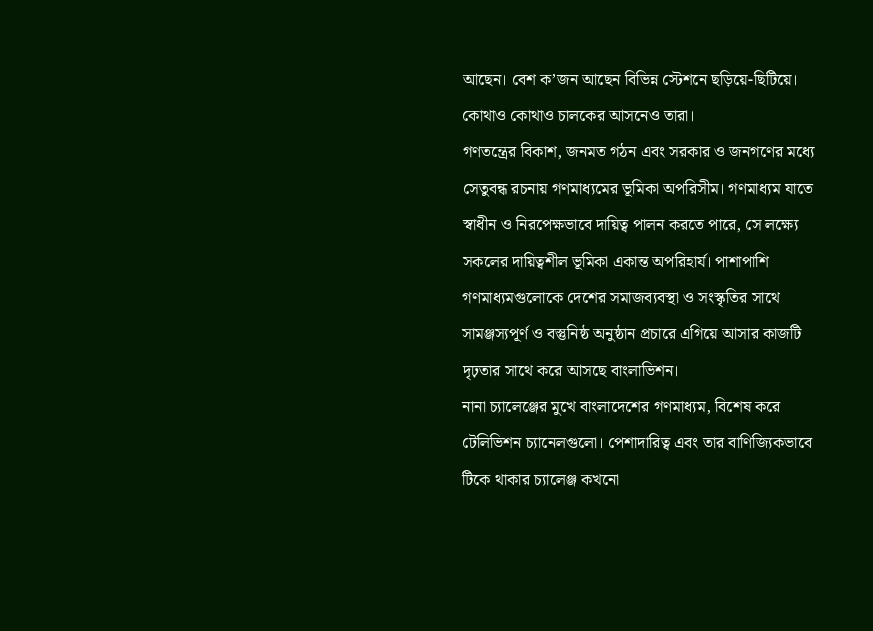আছেন। বেশ ক’জন আছেন বিভিন্ন স্টেশনে ছড়িয়ে-ছিটিয়ে। কোথাও কোথাও চালকের আসনেও তারা।
গণতন্ত্রের বিকাশ, জনমত গঠন এবং সরকার ও জনগণের মধ্যে সেতুবন্ধ রচনায় গণমাধ্যমের ভূমিকা অপরিসীম। গণমাধ্যম যাতে স্বাধীন ও নিরপেক্ষভাবে দায়িত্ব পালন করতে পারে, সে লক্ষ্যে সকলের দায়িত্বশীল ভূমিকা একান্ত অপরিহার্য। পাশাপাশি গণমাধ্যমগুলোকে দেশের সমাজব্যবস্থা ও সংস্কৃতির সাথে সামঞ্জস্যপূর্ণ ও বস্তুনিষ্ঠ অনুষ্ঠান প্রচারে এগিয়ে আসার কাজটি দৃঢ়তার সাথে করে আসছে বাংলাভিশন।
নানা চ্যালেঞ্জের মুখে বাংলাদেশের গণমাধ্যম, বিশেষ করে টেলিভিশন চ্যানেলগুলো। পেশাদারিত্ব এবং তার বাণিজ্যিকভাবে টিকে থাকার চ্যালেঞ্জ কখনো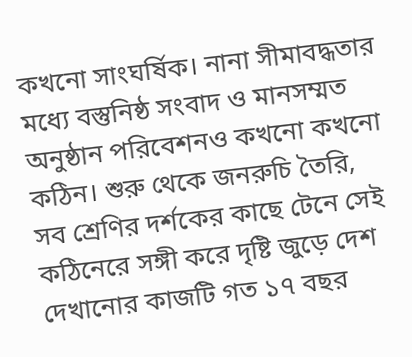কখনো সাংঘর্ষিক। নানা সীমাবদ্ধতার মধ্যে বস্তুনিষ্ঠ সংবাদ ও মানসম্মত অনুষ্ঠান পরিবেশনও কখনো কখনো কঠিন। শুরু থেকে জনরুচি তৈরি, সব শ্রেণির দর্শকের কাছে টেনে সেই কঠিনেরে সঙ্গী করে দৃষ্টি জুড়ে দেশ দেখানোর কাজটি গত ১৭ বছর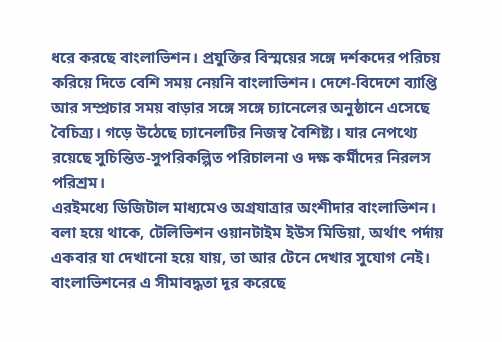ধরে করছে বাংলাভিশন। প্রযুক্তির বিস্ময়ের সঙ্গে দর্শকদের পরিচয় করিয়ে দিতে বেশি সময় নেয়নি বাংলাভিশন। দেশে-বিদেশে ব্যাপ্তি আর সম্প্রচার সময় বাড়ার সঙ্গে সঙ্গে চ্যানেলের অনুষ্ঠানে এসেছে বৈচিত্র্য। গড়ে উঠেছে চ্যানেলটির নিজস্ব বৈশিষ্ট্য। যার নেপথ্যে রয়েছে সুচিন্তিত-সুপরিকল্পিত পরিচালনা ও দক্ষ কর্মীদের নিরলস পরিশ্রম।
এরইমধ্যে ডিজিটাল মাধ্যমেও অগ্রযাত্রার অংশীদার বাংলাভিশন। বলা হয়ে থাকে, টেলিভিশন ওয়ানটাইম ইউস মিডিয়া, অর্থাৎ পর্দায় একবার যা দেখানো হয়ে যায়, তা আর টেনে দেখার সুযোগ নেই। বাংলাভিশনের এ সীমাবদ্ধতা দূর করেছে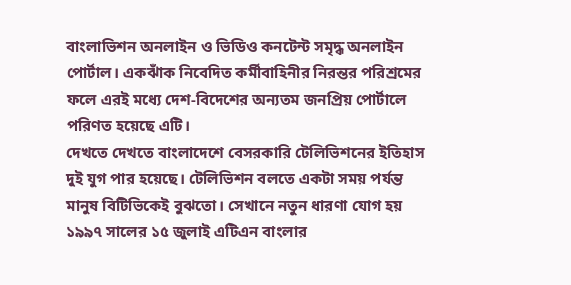বাংলাভিশন অনলাইন ও ভিডিও কনটেন্ট সমৃদ্ধ অনলাইন পোর্টাল। একঝাঁক নিবেদিত কর্মীবাহিনীর নিরন্তর পরিশ্রমের ফলে এরই মধ্যে দেশ-বিদেশের অন্যতম জনপ্রিয় পোর্টালে পরিণত হয়েছে এটি।
দেখতে দেখতে বাংলাদেশে বেসরকারি টেলিভিশনের ইতিহাস দুই যুগ পার হয়েছে। টেলিভিশন বলতে একটা সময় পর্যন্ত মানুষ বিটিভিকেই বুঝতো। সেখানে নতুন ধারণা যোগ হয় ১৯৯৭ সালের ১৫ জুলাই এটিএন বাংলার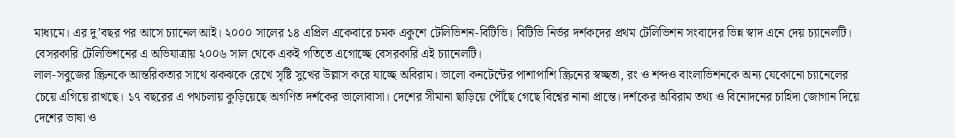মাধ্যমে। এর দু’বছর পর আসে চ্যানেল আই। ২০০০ সালের ১৪ এপ্রিল একেবারে চমক একুশে টেলিভিশন-বিটিভি। বিটিভি নির্ভর দর্শকদের প্রথম টেলিভিশন সংবাদের ভিন্ন স্বাদ এনে দেয় চ্যানেলটি। বেসরকারি টেলিভিশনের এ অভিযাত্রায় ২০০৬ সাল থেকে একই গতিতে এগোচ্ছে বেসরকারি এই চ্যানেলটি।
লাল-সবুজের স্ক্রিনকে আন্তরিকতার সাথে ঝকঝকে রেখে সৃষ্টি সুখের উল্লাস করে যাচ্ছে অবিরাম। ভালো কনটেন্টের পাশাপাশি স্ক্রিনের স্বচ্ছতা, রং ও শব্দও বাংলাভিশনকে অন্য যেকোনো চ্যানেলের চেয়ে এগিয়ে রাখছে। ১৭ বছরের এ পথচলায় কুড়িয়েছে অগণিত দর্শকের ভালোবাসা। দেশের সীমানা ছাড়িয়ে পৌঁছে গেছে বিশ্বের নানা প্রান্তে। দর্শকের অবিরাম তথ্য ও বিনোদনের চাহিদা জোগান দিয়ে দেশের ভাষা ও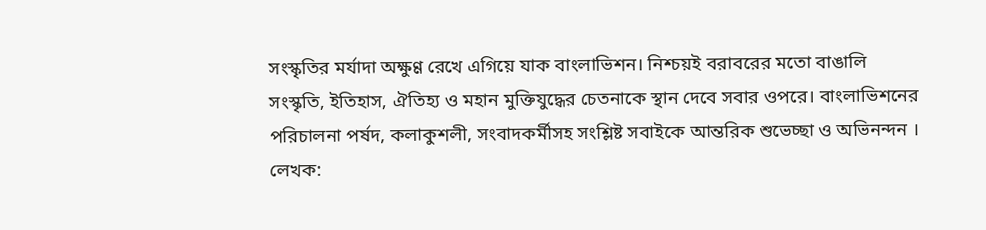সংস্কৃতির মর্যাদা অক্ষুণ্ণ রেখে এগিয়ে যাক বাংলাভিশন। নিশ্চয়ই বরাবরের মতো বাঙালি সংস্কৃতি, ইতিহাস, ঐতিহ্য ও মহান মুক্তিযুদ্ধের চেতনাকে স্থান দেবে সবার ওপরে। বাংলাভিশনের পরিচালনা পর্ষদ, কলাকুশলী, সংবাদকর্মীসহ সংশ্লিষ্ট সবাইকে আন্তরিক শুভেচ্ছা ও অভিনন্দন ।
লেখক: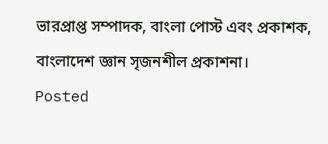ভারপ্রাপ্ত সম্পাদক, বাংলা পোস্ট এবং প্রকাশক, বাংলাদেশ জ্ঞান সৃজনশীল প্রকাশনা।
Posted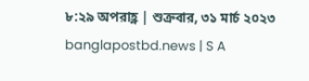৮:২৯ অপরাহ্ণ | শুক্রবার, ৩১ মার্চ ২০২৩
banglapostbd.news | S A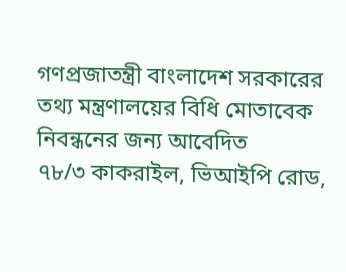গণপ্রজাতন্ত্রী বাংলাদেশ সরকারের তথ্য মন্ত্রণালয়ের বিধি মোতাবেক নিবন্ধনের জন্য আবেদিত
৭৮/৩ কাকরাইল, ভিআইপি রোড,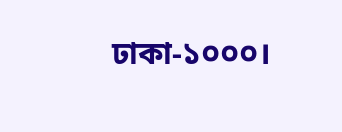ঢাকা-১০০০।